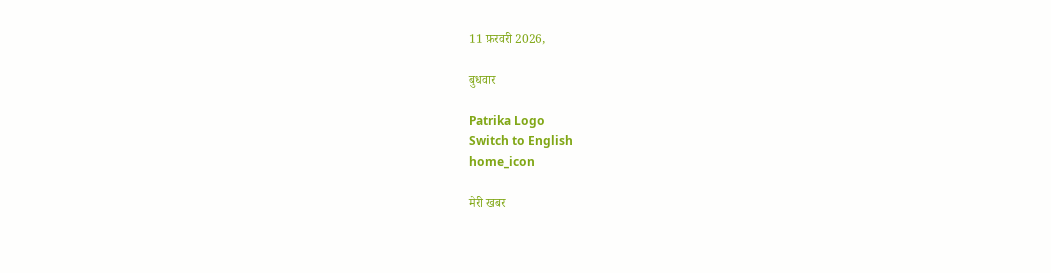11 फ़रवरी 2026,

बुधवार

Patrika Logo
Switch to English
home_icon

मेरी खबर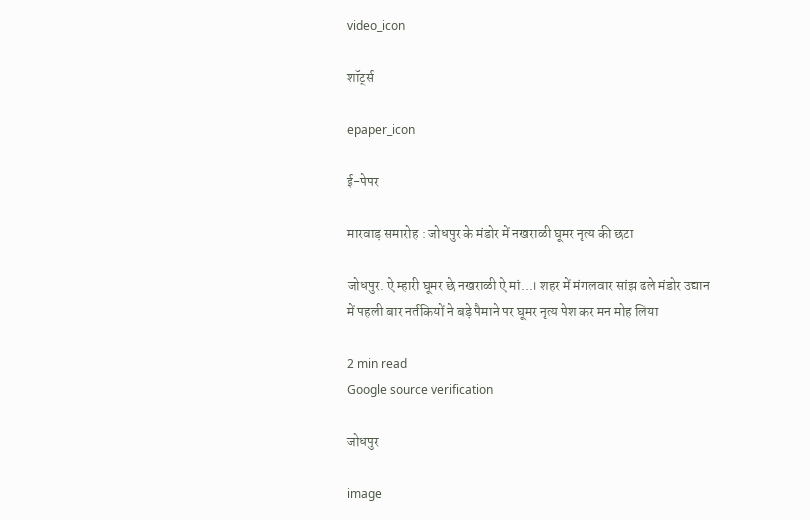video_icon

शॉर्ट्स

epaper_icon

ई-पेपर

मारवाड़ समारोह : जोधपुर के मंडोर में नखराळी घूमर नृत्य की छटा

जोधपुर. ऐ म्हारी घूमर छे नखराळी ऐ मां...। शहर में मंगलवार सांझ ढले मंडोर उद्यान में पहली बार नर्तकियों ने बड़े पैमाने पर घूमर नृत्य पेश कर मन मोह लिया

2 min read
Google source verification

जोधपुर

image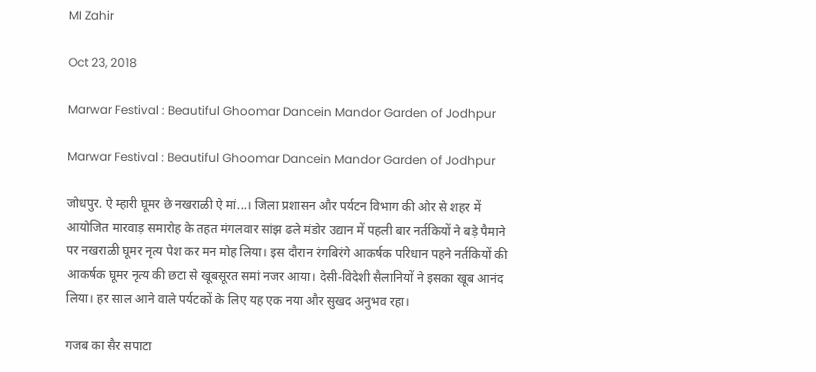MI Zahir

Oct 23, 2018

Marwar Festival : Beautiful Ghoomar Dancein Mandor Garden of Jodhpur

Marwar Festival : Beautiful Ghoomar Dancein Mandor Garden of Jodhpur

जोधपुर. ऐ म्हारी घूमर छे नखराळी ऐ मां...। जिला प्रशासन और पर्यटन विभाग की ओर से शहर में आयोजित मारवाड़ समारोह के तहत मंगलवार सांझ ढले मंडोर उद्यान में पहली बार नर्तकियों ने बड़े पैमाने पर नखराळी घूमर नृत्य पेश कर मन मोह लिया। इस दौरान रंगबिरंगे आकर्षक परिधान पहने नर्तकियों की आकर्षक घूमर नृत्य की छटा से खूबसूरत समां नजर आया। देसी-विदेशी सैलानियों ने इसका खूब आनंद लिया। हर साल आने वाले पर्यटकों के लिए यह एक नया और सुखद अनुभव रहा।

गजब का सैर सपाटा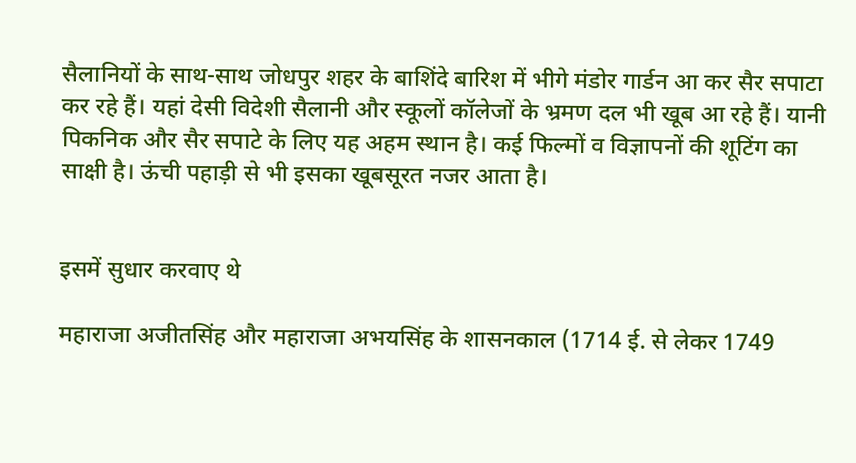सैलानियों के साथ-साथ जोधपुर शहर के बाशिंदे बारिश में भीगे मंडोर गार्डन आ कर सैर सपाटा कर रहे हैं। यहां देसी विदेशी सैलानी और स्कूलों कॉलेजों के भ्रमण दल भी खूब आ रहे हैं। यानी पिकनिक और सैर सपाटे के लिए यह अहम स्थान है। कई फिल्मों व विज्ञापनों की शूटिंग का साक्षी है। ऊंची पहाड़ी से भी इसका खूबसूरत नजर आता है।


इसमें सुधार करवाए थे

महाराजा अजीतसिंह और महाराजा अभयसिंह के शासनकाल (1714 ई. से लेकर 1749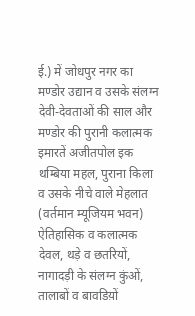ई.) में जोधपुर नगर का मण्डोर उद्यान व उसके संलग्न देवी-देवताओं की साल और मण्डोर की पुरानी कलात्मक इमारतें अजीतपोल इक थम्बिया महल, पुराना किला व उसके नीचे वाले मेहलात (वर्तमान म्यूजियम भवन) ऐतिहासिक व कलात्मक देवल, थड़े व छतरियों, नागादड़ी के संलग्न कुंओं, तालाबों व बावडिय़ों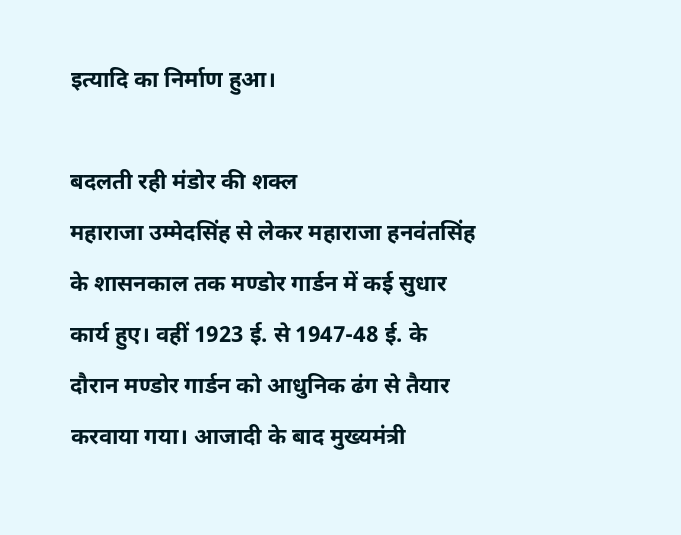इत्यादि का निर्माण हुआ।

बदलती रही मंडोर की शक्ल
महाराजा उम्मेदसिंह से लेकर महाराजा हनवंतसिंह के शासनकाल तक मण्डोर गार्डन में कई सुधार कार्य हुए। वहीं 1923 ई. से 1947-48 ई. के दौरान मण्डोर गार्डन को आधुनिक ढंग से तैयार करवाया गया। आजादी के बाद मुख्यमंत्री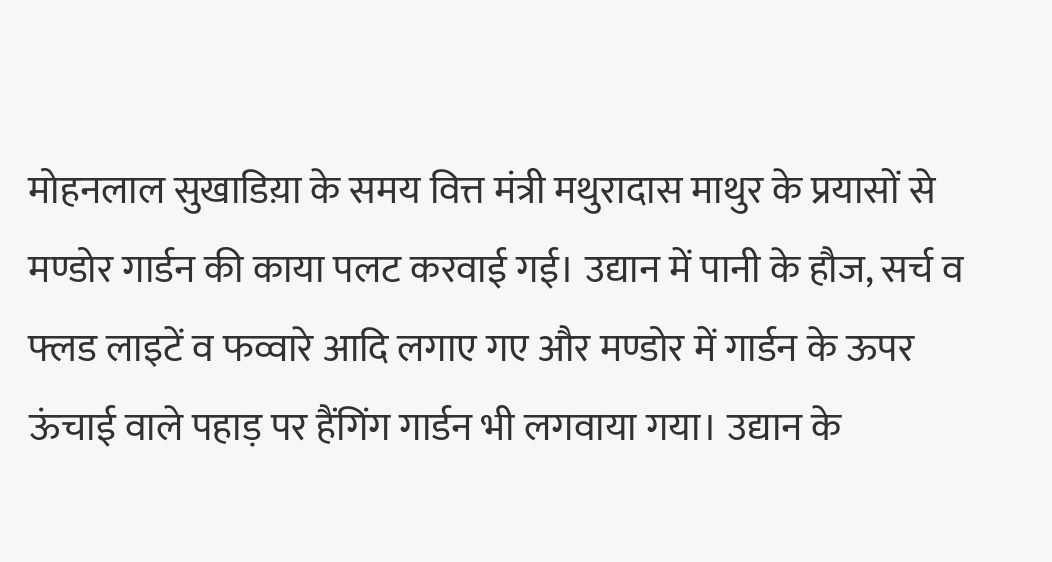मोहनलाल सुखाडिय़ा के समय वित्त मंत्री मथुरादास माथुर के प्रयासों से मण्डोर गार्डन की काया पलट करवाई गई। उद्यान में पानी के हौज, सर्च व फ्लड लाइटें व फव्वारे आदि लगाए गए और मण्डोर में गार्डन के ऊपर ऊंचाई वाले पहाड़ पर हैंगिंग गार्डन भी लगवाया गया। उद्यान के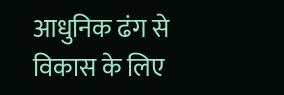आधुनिक ढंग से विकास के लिए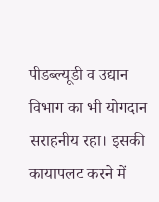पीडब्ल्यूडी व उद्यान विभाग का भी योगदान सराहनीय रहा। इसकी कायापलट करने में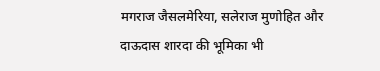मगराज जैसलमेरिया, सलेराज मुणोहित और दाऊदास शारदा की भूमिका भी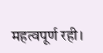महत्वपूर्ण रही।